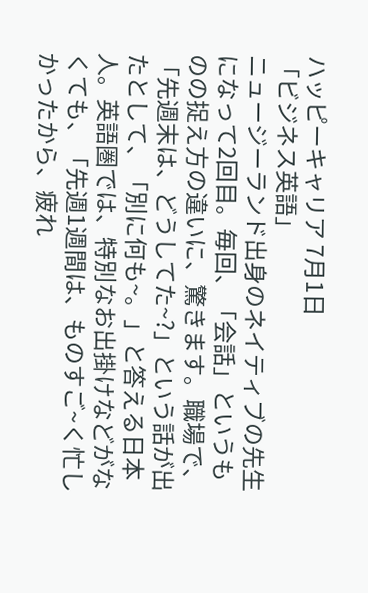ハッピーキャリア 7月1日
「ビジネス英語」
ニュージーランド出身のネイティブの先生になって2回目。毎回、「会話」というものの捉え方の違いに、驚きます。職場で、「先週末は、どうしてた~?」という話が出たとして、「別に何も~。」と答える日本人。英語圏では、特別なお出掛けなどがなくても、「先週1週間は、ものすご~く忙しかったから、疲れ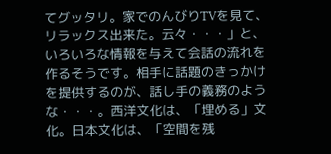てグッタリ。家でのんびりTVを見て、リラックス出来た。云々・・・」と、いろいろな情報を与えて会話の流れを作るそうです。相手に話題のきっかけを提供するのが、話し手の義務のような・・・。西洋文化は、「埋める」文化。日本文化は、「空間を残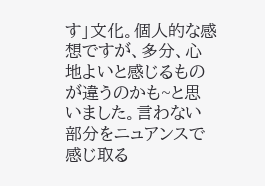す」文化。個人的な感想ですが、多分、心地よいと感じるものが違うのかも~と思いました。言わない部分をニュアンスで感じ取る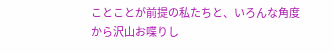ことことが前提の私たちと、いろんな角度から沢山お喋りし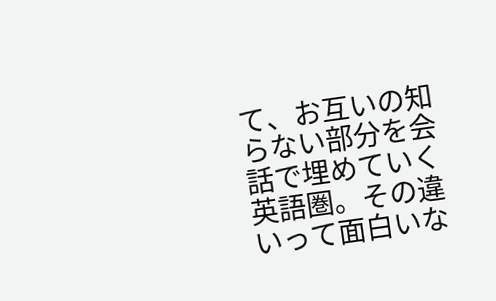て、お互いの知らない部分を会話で埋めていく英語圏。その違いって面白いな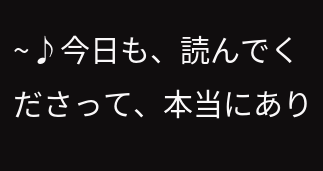~♪今日も、読んでくださって、本当にあり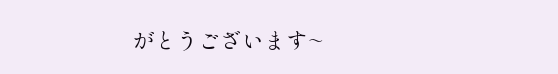がとうございます~